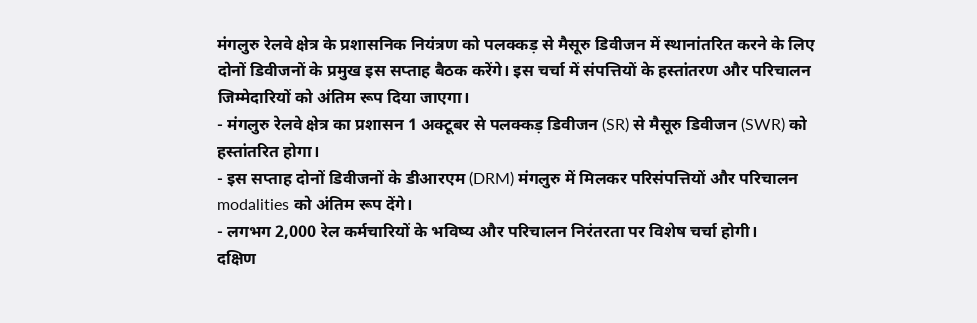मंगलुरु रेलवे क्षेत्र के प्रशासनिक नियंत्रण को पलक्कड़ से मैसूरु डिवीजन में स्थानांतरित करने के लिए दोनों डिवीजनों के प्रमुख इस सप्ताह बैठक करेंगे। इस चर्चा में संपत्तियों के हस्तांतरण और परिचालन जिम्मेदारियों को अंतिम रूप दिया जाएगा।
- मंगलुरु रेलवे क्षेत्र का प्रशासन 1 अक्टूबर से पलक्कड़ डिवीजन (SR) से मैसूरु डिवीजन (SWR) को हस्तांतरित होगा।
- इस सप्ताह दोनों डिवीजनों के डीआरएम (DRM) मंगलुरु में मिलकर परिसंपत्तियों और परिचालन modalities को अंतिम रूप देंगे।
- लगभग 2,000 रेल कर्मचारियों के भविष्य और परिचालन निरंतरता पर विशेष चर्चा होगी।
दक्षिण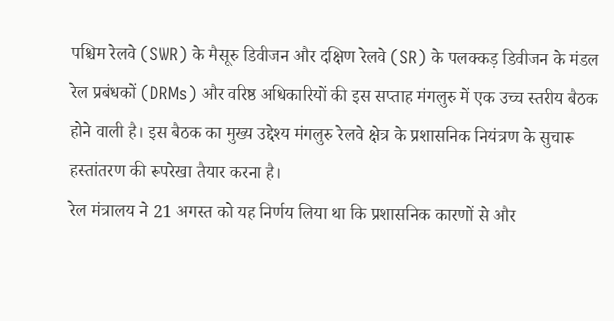पश्चिम रेलवे (SWR) के मैसूरु डिवीजन और दक्षिण रेलवे (SR) के पलक्कड़ डिवीजन के मंडल रेल प्रबंधकों (DRMs) और वरिष्ठ अधिकारियों की इस सप्ताह मंगलुरु में एक उच्च स्तरीय बैठक होने वाली है। इस बैठक का मुख्य उद्देश्य मंगलुरु रेलवे क्षेत्र के प्रशासनिक नियंत्रण के सुचारू हस्तांतरण की रूपरेखा तैयार करना है।
रेल मंत्रालय ने 21 अगस्त को यह निर्णय लिया था कि प्रशासनिक कारणों से और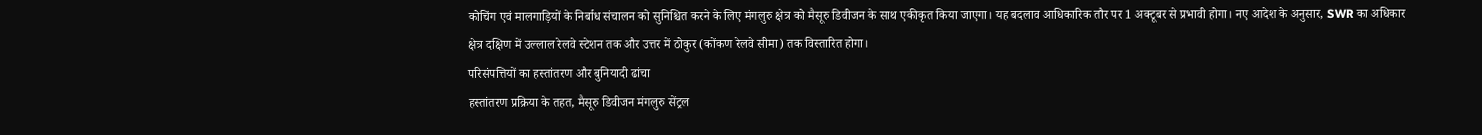कोचिंग एवं मालगाड़ियों के निर्बाध संचालन को सुनिश्चित करने के लिए मंगलुरु क्षेत्र को मैसूरु डिवीजन के साथ एकीकृत किया जाएगा। यह बदलाव आधिकारिक तौर पर 1 अक्टूबर से प्रभावी होगा। नए आदेश के अनुसार, SWR का अधिकार क्षेत्र दक्षिण में उल्लाल रेलवे स्टेशन तक और उत्तर में ठोकुर (कोंकण रेलवे सीमा) तक विस्तारित होगा।
परिसंपत्तियों का हस्तांतरण और बुनियादी ढांचा
हस्तांतरण प्रक्रिया के तहत, मैसूरु डिवीजन मंगलुरु सेंट्रल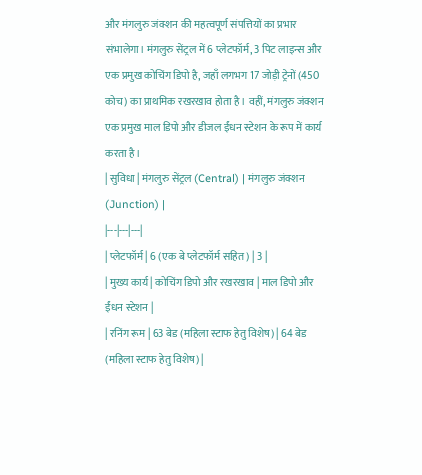और मंगलुरु जंक्शन की महत्वपूर्ण संपत्तियों का प्रभार संभालेगा। मंगलुरु सेंट्रल में 6 प्लेटफॉर्म, 3 पिट लाइन्स और एक प्रमुख कोचिंग डिपो है, जहाँ लगभग 17 जोड़ी ट्रेनों (450 कोच) का प्राथमिक रखरखाव होता है। वहीं, मंगलुरु जंक्शन एक प्रमुख माल डिपो और डीजल ईंधन स्टेशन के रूप में कार्य करता है।
| सुविधा | मंगलुरु सेंट्रल (Central) | मंगलुरु जंक्शन (Junction) |
|---|---|---|
| प्लेटफॉर्म | 6 (एक बे प्लेटफॉर्म सहित) | 3 |
| मुख्य कार्य | कोचिंग डिपो और रखरखाव | माल डिपो और ईंधन स्टेशन |
| रनिंग रूम | 63 बेड (महिला स्टाफ हेतु विशेष) | 64 बेड (महिला स्टाफ हेतु विशेष) |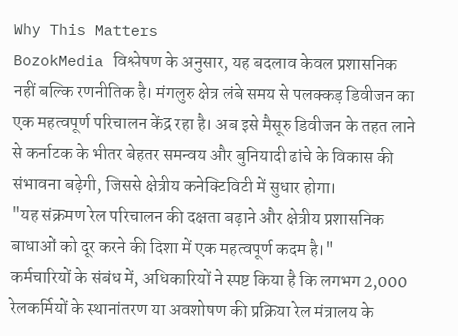Why This Matters
BozokMedia विश्लेषण के अनुसार, यह बदलाव केवल प्रशासनिक नहीं बल्कि रणनीतिक है। मंगलुरु क्षेत्र लंबे समय से पलक्कड़ डिवीजन का एक महत्वपूर्ण परिचालन केंद्र रहा है। अब इसे मैसूरु डिवीजन के तहत लाने से कर्नाटक के भीतर बेहतर समन्वय और बुनियादी ढांचे के विकास की संभावना बढ़ेगी, जिससे क्षेत्रीय कनेक्टिविटी में सुधार होगा।
"यह संक्रमण रेल परिचालन की दक्षता बढ़ाने और क्षेत्रीय प्रशासनिक बाधाओं को दूर करने की दिशा में एक महत्वपूर्ण कदम है।"
कर्मचारियों के संबंध में, अधिकारियों ने स्पष्ट किया है कि लगभग 2,000 रेलकर्मियों के स्थानांतरण या अवशोषण की प्रक्रिया रेल मंत्रालय के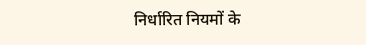निर्धारित नियमों के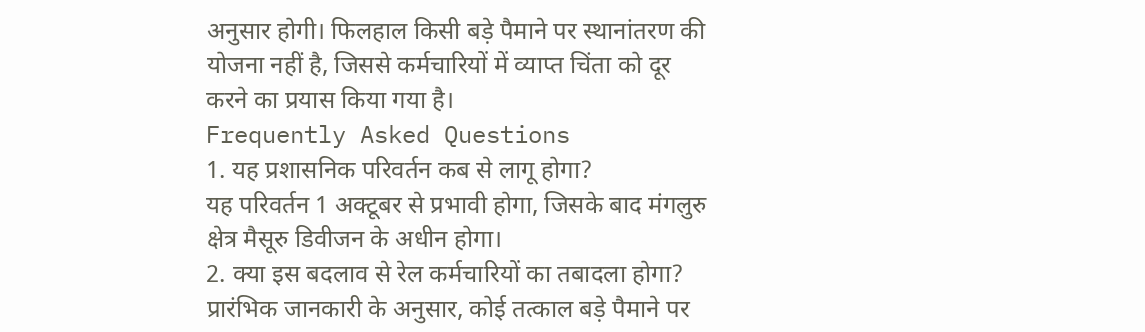अनुसार होगी। फिलहाल किसी बड़े पैमाने पर स्थानांतरण की योजना नहीं है, जिससे कर्मचारियों में व्याप्त चिंता को दूर करने का प्रयास किया गया है।
Frequently Asked Questions
1. यह प्रशासनिक परिवर्तन कब से लागू होगा?
यह परिवर्तन 1 अक्टूबर से प्रभावी होगा, जिसके बाद मंगलुरु क्षेत्र मैसूरु डिवीजन के अधीन होगा।
2. क्या इस बदलाव से रेल कर्मचारियों का तबादला होगा?
प्रारंभिक जानकारी के अनुसार, कोई तत्काल बड़े पैमाने पर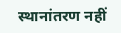स्थानांतरण नहीं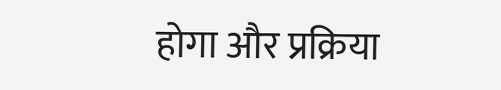होगा और प्रक्रिया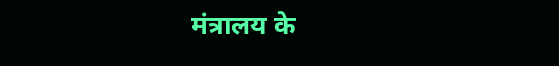मंत्रालय के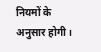नियमों के अनुसार होगी।